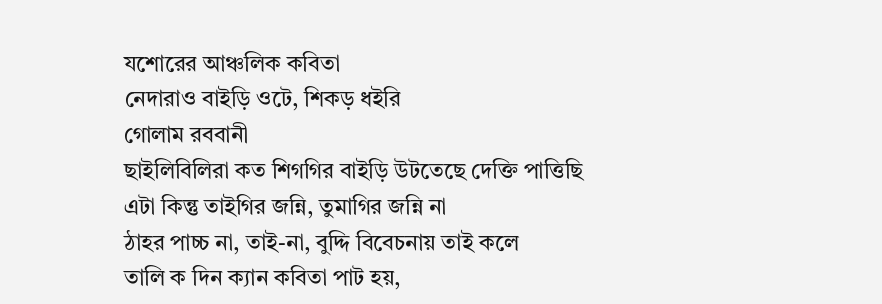যশোরের আঞ্চলিক কবিতা
নেদারাও বাইড়ি ওটে, শিকড় ধইরি
গোলাম রববানী
ছাইলিবিলিরা কত শিগগির বাইড়ি উটতেছে দেক্তি পাত্তিছি
এটা কিন্তু তাইগির জন্নি, তুমাগির জন্নি না
ঠাহর পাচ্চ না, তাই-না, বুদ্দি বিবেচনায় তাই কলে
তালি ক দিন ক্যান কবিতা পাট হয়,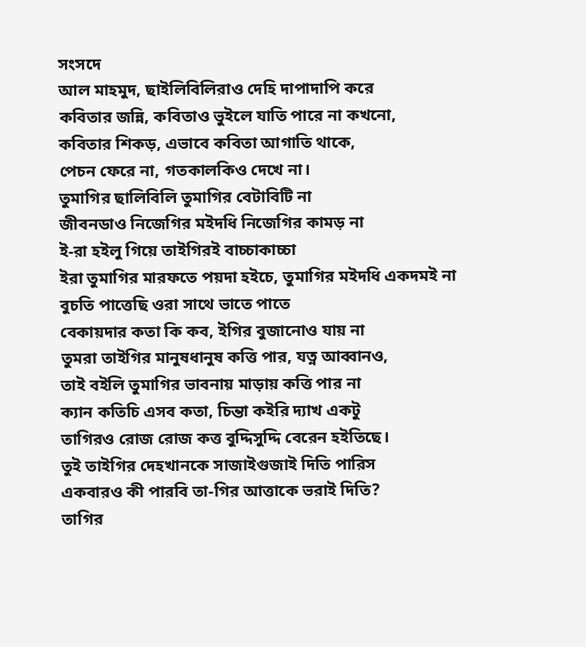সংসদে
আল মাহমুদ, ছাইলিবিলিরাও দেহি দাপাদাপি করে
কবিতার জন্নি, কবিতাও ভুইলে যাতি পারে না কখনো,
কবিতার শিকড়, এভাবে কবিতা আগাতি থাকে,
পেচন ফেরে না, গতকালকিও দেখে না।
তুমাগির ছালিবিলি তুমাগির বেটাবিটি না
জীবনডাও নিজেগির মইদধি নিজেগির কামড় না
ই-রা হইলু গিয়ে তাইগিরই বাচ্চাকাচ্চা
ইরা তুমাগির মারফতে পয়দা হইচে, তুমাগির মইদধি একদমই না
বুচতি পাত্তেছি ওরা সাথে ভাতে পাতে
বেকায়দার কতা কি কব, ইগির বুজানোও যায় না
তুমরা তাইগির মানুষধানুষ কত্তি পার, যত্ন আব্বানও,
তাই বইলি তুমাগির ভাবনায় মাড়ায় কত্তি পার না
ক্যান কতিচি এসব কতা, চিন্তা কইরি দ্যাখ একটু
তাগিরও রোজ রোজ কত্ত বুদ্দিসুদ্দি বেরেন হইতিছে।
তুই তাইগির দেহখানকে সাজাইগুজাই দিতি পারিস
একবারও কী পারবি তা-গির আত্তাকে ভরাই দিতি?
তাগির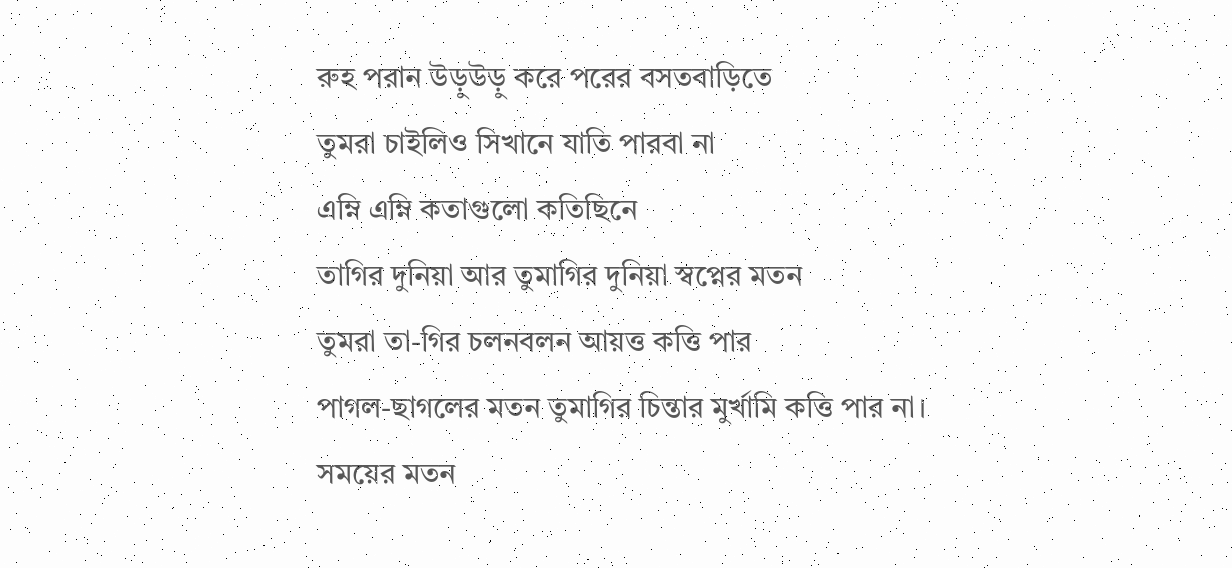রুহ পরান উড়ুউড়ু করে পরের বসতবাড়িতে
তুমরা চাইলিও সিখানে যাতি পারবা না
এম্নি এম্নি কতাগুলো কতিছিনে
তাগির দুনিয়া আর তুমাগির দুনিয়া স্বপ্নের মতন
তুমরা তা-গির চলনবলন আয়ত্ত কত্তি পার
পাগল-ছাগলের মতন তুমাগির চিন্তার মুর্খামি কত্তি পার না।
সময়ের মতন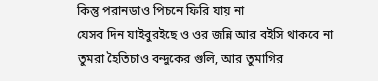কিন্তু পরানডাও পিচনে ফিরি যায় না
যেসব দিন যাইবুরইছে ও ওর জন্নি আর বইসি থাকবে না
তুমরা হৈতিচাও বন্দুকের গুলি, আর তুমাগির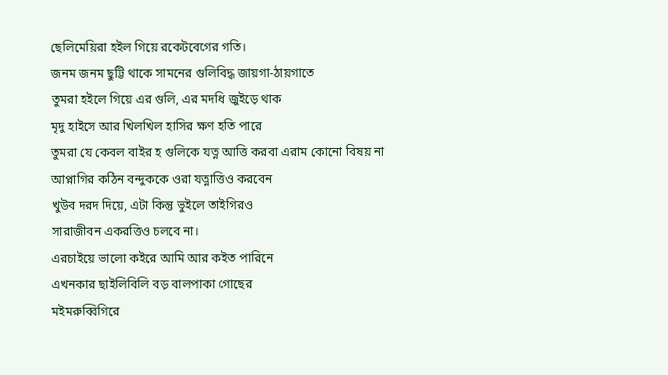ছেলিমেয়িরা হইল গিয়ে রকেটবেগের গতি।
জনম জনম ছুট্টি থাকে সামনের গুলিবিদ্ধ জায়গা-ঠায়গাতে
তুমরা হইলে গিয়ে এর গুলি, এর মদধি জুইড়ে থাক
মৃদু হাইসে আর খিলখিল হাসির ক্ষণ হতি পারে
তুমরা যে কেবল বাইর হ গুলিকে যত্ন আত্তি করবা এরাম কোনো বিষয় না
আপ্নাগির কঠিন বন্দুককে ওরা যত্নাত্তিও করবেন
খুউব দরদ দিয়ে, এটা কিন্তু ভুইলে তাইগিরও
সারাজীবন একরত্তিও চলবে না।
এরচাইয়ে ভালো কইরে আমি আর কইত পারিনে
এখনকার ছাইলিবিলি বড় বালপাকা গোছের
মইমরুব্বিগিরে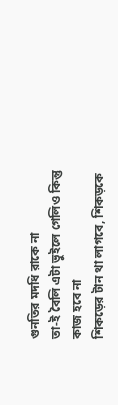গুনতির মদধি রাকে না
তা-ই বৈলি এটা ভুইলে গেলিও কিন্তু কাজ হবে না
শিকড়ের টান থা লাগবে, শিকড়কে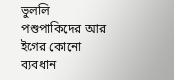ভুললি
পশুপাকিদের আর ইগের কোনো ব্যবধান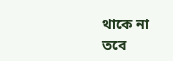থাকে না
তবে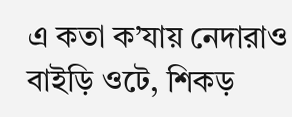এ কতা ক’যায় নেদারাও বাইড়ি ওটে, শিকড়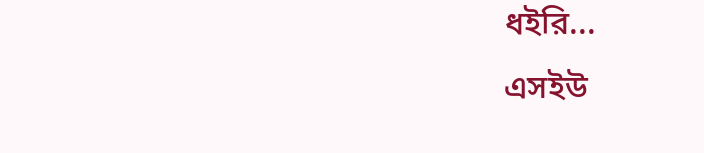ধইরি...
এসইউ